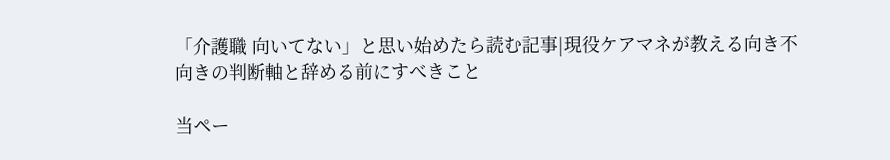「介護職 向いてない」と思い始めたら読む記事|現役ケアマネが教える向き不向きの判断軸と辞める前にすべきこと

当ペー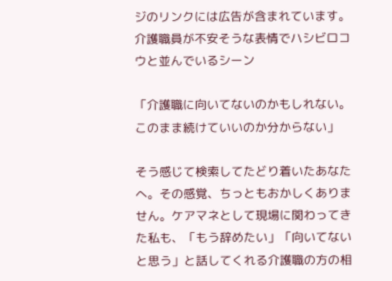ジのリンクには広告が含まれています。
介護職員が不安そうな表情でハシビロコウと並んでいるシーン

「介護職に向いてないのかもしれない。このまま続けていいのか分からない」

そう感じて検索してたどり着いたあなたへ。その感覚、ちっともおかしくありません。ケアマネとして現場に関わってきた私も、「もう辞めたい」「向いてないと思う」と話してくれる介護職の方の相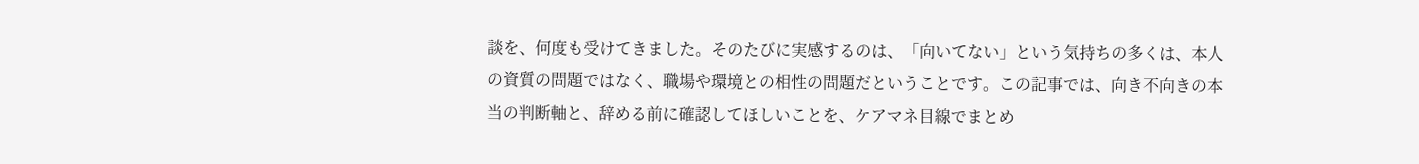談を、何度も受けてきました。そのたびに実感するのは、「向いてない」という気持ちの多くは、本人の資質の問題ではなく、職場や環境との相性の問題だということです。この記事では、向き不向きの本当の判断軸と、辞める前に確認してほしいことを、ケアマネ目線でまとめ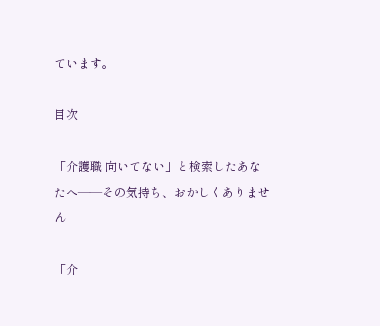ています。

目次

「介護職 向いてない」と検索したあなたへ——その気持ち、おかしくありません

「介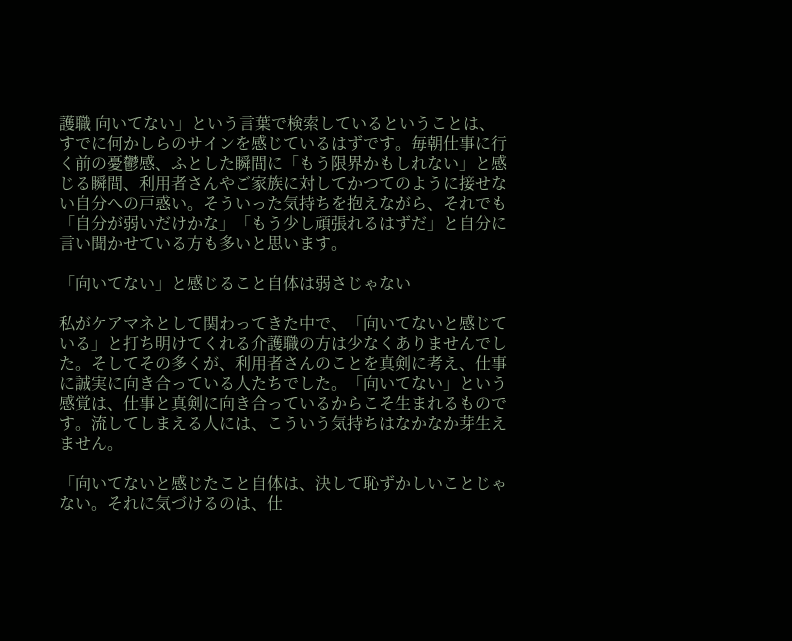護職 向いてない」という言葉で検索しているということは、すでに何かしらのサインを感じているはずです。毎朝仕事に行く前の憂鬱感、ふとした瞬間に「もう限界かもしれない」と感じる瞬間、利用者さんやご家族に対してかつてのように接せない自分への戸惑い。そういった気持ちを抱えながら、それでも「自分が弱いだけかな」「もう少し頑張れるはずだ」と自分に言い聞かせている方も多いと思います。

「向いてない」と感じること自体は弱さじゃない

私がケアマネとして関わってきた中で、「向いてないと感じている」と打ち明けてくれる介護職の方は少なくありませんでした。そしてその多くが、利用者さんのことを真剣に考え、仕事に誠実に向き合っている人たちでした。「向いてない」という感覚は、仕事と真剣に向き合っているからこそ生まれるものです。流してしまえる人には、こういう気持ちはなかなか芽生えません。

「向いてないと感じたこと自体は、決して恥ずかしいことじゃない。それに気づけるのは、仕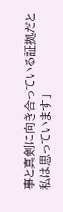事と真剣に向き合っている証拠だと私は思っています」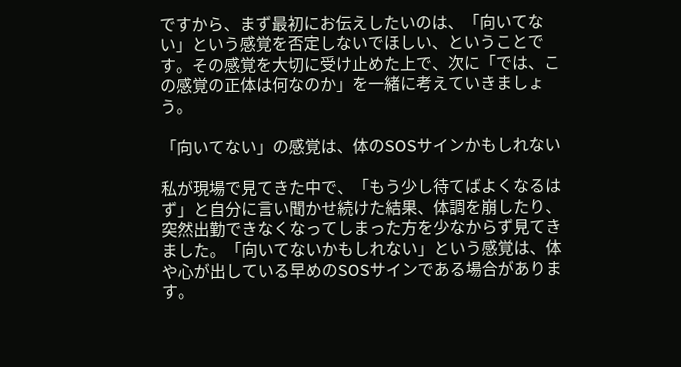ですから、まず最初にお伝えしたいのは、「向いてない」という感覚を否定しないでほしい、ということです。その感覚を大切に受け止めた上で、次に「では、この感覚の正体は何なのか」を一緒に考えていきましょう。

「向いてない」の感覚は、体のSOSサインかもしれない

私が現場で見てきた中で、「もう少し待てばよくなるはず」と自分に言い聞かせ続けた結果、体調を崩したり、突然出勤できなくなってしまった方を少なからず見てきました。「向いてないかもしれない」という感覚は、体や心が出している早めのSOSサインである場合があります。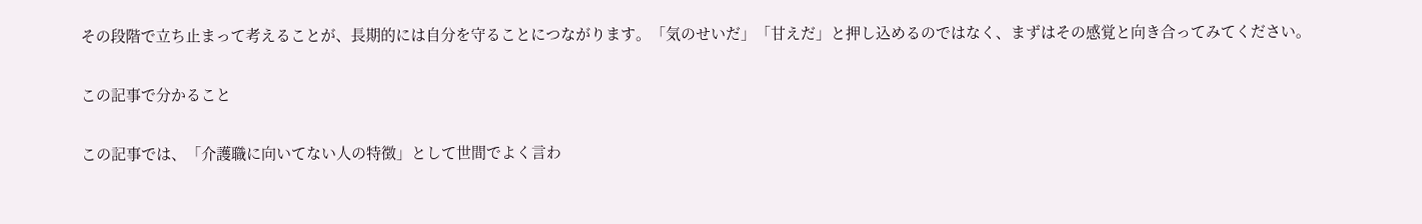その段階で立ち止まって考えることが、長期的には自分を守ることにつながります。「気のせいだ」「甘えだ」と押し込めるのではなく、まずはその感覚と向き合ってみてください。

この記事で分かること

この記事では、「介護職に向いてない人の特徴」として世間でよく言わ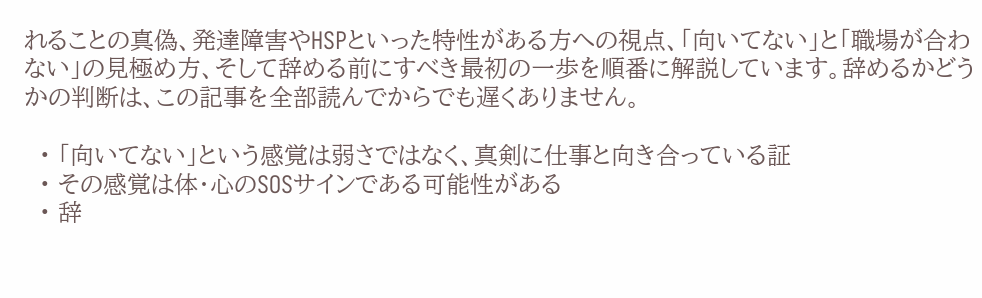れることの真偽、発達障害やHSPといった特性がある方への視点、「向いてない」と「職場が合わない」の見極め方、そして辞める前にすべき最初の一歩を順番に解説しています。辞めるかどうかの判断は、この記事を全部読んでからでも遅くありません。

  • 「向いてない」という感覚は弱さではなく、真剣に仕事と向き合っている証
  • その感覚は体・心のSOSサインである可能性がある
  • 辞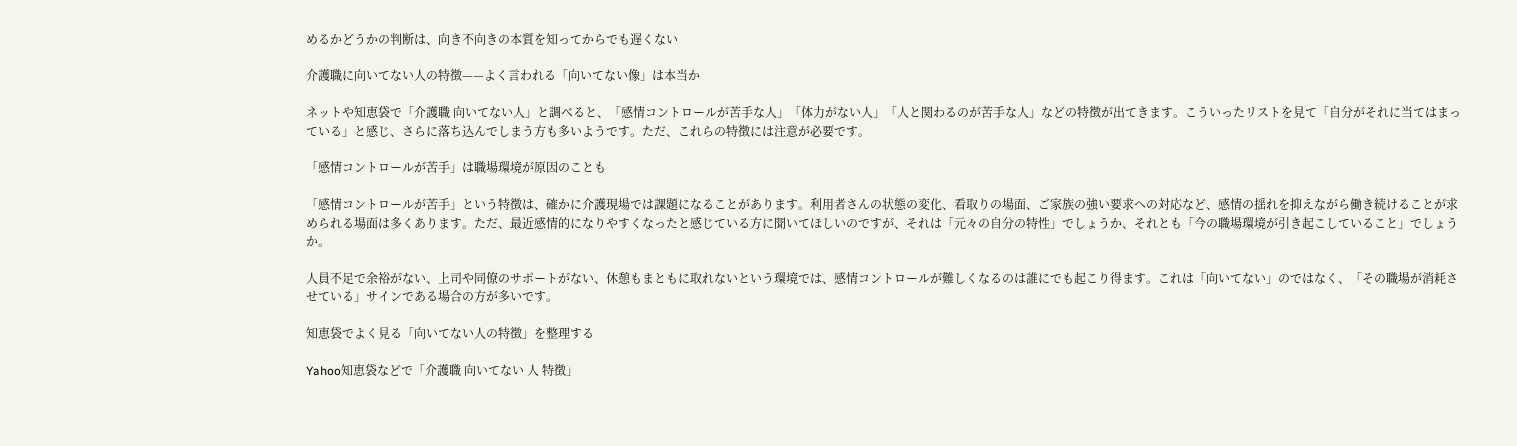めるかどうかの判断は、向き不向きの本質を知ってからでも遅くない

介護職に向いてない人の特徴——よく言われる「向いてない像」は本当か

ネットや知恵袋で「介護職 向いてない人」と調べると、「感情コントロールが苦手な人」「体力がない人」「人と関わるのが苦手な人」などの特徴が出てきます。こういったリストを見て「自分がそれに当てはまっている」と感じ、さらに落ち込んでしまう方も多いようです。ただ、これらの特徴には注意が必要です。

「感情コントロールが苦手」は職場環境が原因のことも

「感情コントロールが苦手」という特徴は、確かに介護現場では課題になることがあります。利用者さんの状態の変化、看取りの場面、ご家族の強い要求への対応など、感情の揺れを抑えながら働き続けることが求められる場面は多くあります。ただ、最近感情的になりやすくなったと感じている方に聞いてほしいのですが、それは「元々の自分の特性」でしょうか、それとも「今の職場環境が引き起こしていること」でしょうか。

人員不足で余裕がない、上司や同僚のサポートがない、休憩もまともに取れないという環境では、感情コントロールが難しくなるのは誰にでも起こり得ます。これは「向いてない」のではなく、「その職場が消耗させている」サインである場合の方が多いです。

知恵袋でよく見る「向いてない人の特徴」を整理する

Yahoo知恵袋などで「介護職 向いてない 人 特徴」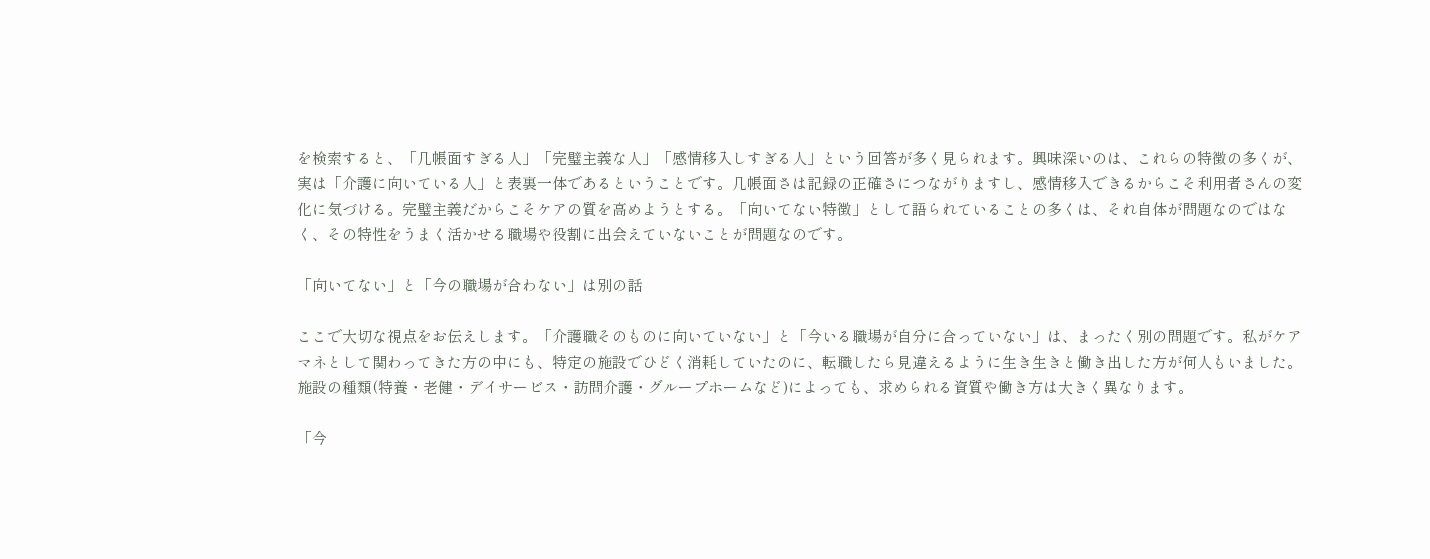を検索すると、「几帳面すぎる人」「完璧主義な人」「感情移入しすぎる人」という回答が多く見られます。興味深いのは、これらの特徴の多くが、実は「介護に向いている人」と表裏一体であるということです。几帳面さは記録の正確さにつながりますし、感情移入できるからこそ利用者さんの変化に気づける。完璧主義だからこそケアの質を高めようとする。「向いてない特徴」として語られていることの多くは、それ自体が問題なのではなく、その特性をうまく活かせる職場や役割に出会えていないことが問題なのです。

「向いてない」と「今の職場が合わない」は別の話

ここで大切な視点をお伝えします。「介護職そのものに向いていない」と「今いる職場が自分に合っていない」は、まったく別の問題です。私がケアマネとして関わってきた方の中にも、特定の施設でひどく消耗していたのに、転職したら見違えるように生き生きと働き出した方が何人もいました。施設の種類(特養・老健・デイサービス・訪問介護・グループホームなど)によっても、求められる資質や働き方は大きく異なります。

「今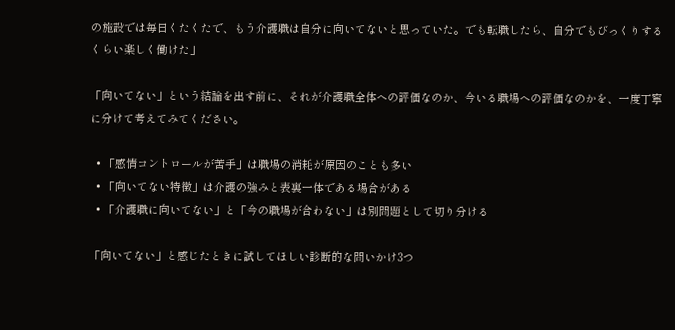の施設では毎日くたくたで、もう介護職は自分に向いてないと思っていた。でも転職したら、自分でもびっくりするくらい楽しく働けた」

「向いてない」という結論を出す前に、それが介護職全体への評価なのか、今いる職場への評価なのかを、一度丁寧に分けて考えてみてください。

  • 「感情コントロールが苦手」は職場の消耗が原因のことも多い
  • 「向いてない特徴」は介護の強みと表裏一体である場合がある
  • 「介護職に向いてない」と「今の職場が合わない」は別問題として切り分ける

「向いてない」と感じたときに試してほしい診断的な問いかけ3つ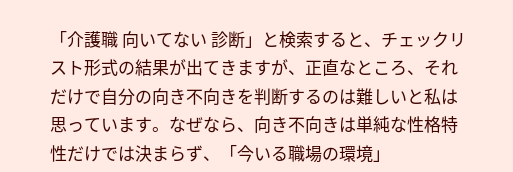「介護職 向いてない 診断」と検索すると、チェックリスト形式の結果が出てきますが、正直なところ、それだけで自分の向き不向きを判断するのは難しいと私は思っています。なぜなら、向き不向きは単純な性格特性だけでは決まらず、「今いる職場の環境」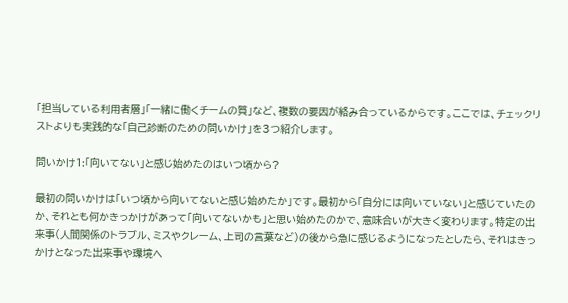「担当している利用者層」「一緒に働くチームの質」など、複数の要因が絡み合っているからです。ここでは、チェックリストよりも実践的な「自己診断のための問いかけ」を3つ紹介します。

問いかけ1:「向いてない」と感じ始めたのはいつ頃から?

最初の問いかけは「いつ頃から向いてないと感じ始めたか」です。最初から「自分には向いていない」と感じていたのか、それとも何かきっかけがあって「向いてないかも」と思い始めたのかで、意味合いが大きく変わります。特定の出来事(人間関係のトラブル、ミスやクレーム、上司の言葉など)の後から急に感じるようになったとしたら、それはきっかけとなった出来事や環境へ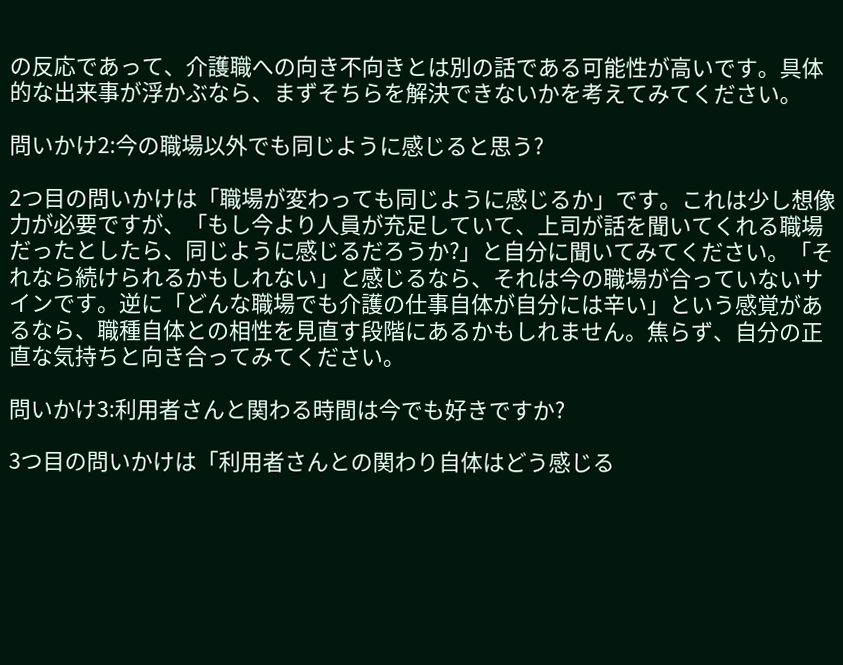の反応であって、介護職への向き不向きとは別の話である可能性が高いです。具体的な出来事が浮かぶなら、まずそちらを解決できないかを考えてみてください。

問いかけ2:今の職場以外でも同じように感じると思う?

2つ目の問いかけは「職場が変わっても同じように感じるか」です。これは少し想像力が必要ですが、「もし今より人員が充足していて、上司が話を聞いてくれる職場だったとしたら、同じように感じるだろうか?」と自分に聞いてみてください。「それなら続けられるかもしれない」と感じるなら、それは今の職場が合っていないサインです。逆に「どんな職場でも介護の仕事自体が自分には辛い」という感覚があるなら、職種自体との相性を見直す段階にあるかもしれません。焦らず、自分の正直な気持ちと向き合ってみてください。

問いかけ3:利用者さんと関わる時間は今でも好きですか?

3つ目の問いかけは「利用者さんとの関わり自体はどう感じる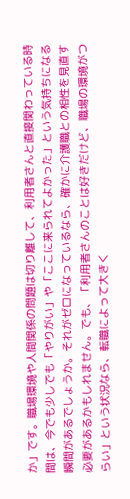か」です。職場環境や人間関係の問題は切り離して、利用者さんと直接関わっている時間は、今でも少しでも「やりがい」や「ここに来られてよかった」という気持ちになる瞬間があるでしょうか。それがゼロになっているなら、確かに介護職との相性を見直す必要があるかもしれません。でも、「利用者さんのことは好きだけど、職場の環境がつらい」という状況なら、転職によって大きく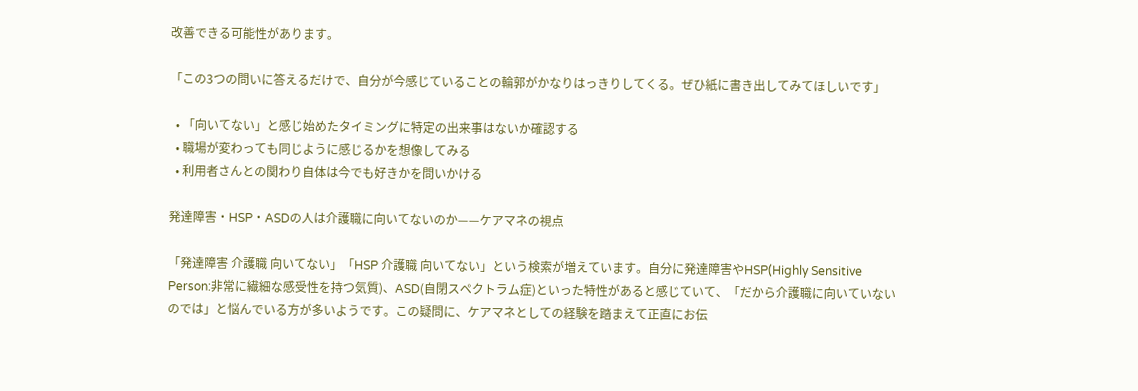改善できる可能性があります。

「この3つの問いに答えるだけで、自分が今感じていることの輪郭がかなりはっきりしてくる。ぜひ紙に書き出してみてほしいです」

  • 「向いてない」と感じ始めたタイミングに特定の出来事はないか確認する
  • 職場が変わっても同じように感じるかを想像してみる
  • 利用者さんとの関わり自体は今でも好きかを問いかける

発達障害・HSP・ASDの人は介護職に向いてないのか——ケアマネの視点

「発達障害 介護職 向いてない」「HSP 介護職 向いてない」という検索が増えています。自分に発達障害やHSP(Highly Sensitive Person:非常に繊細な感受性を持つ気質)、ASD(自閉スペクトラム症)といった特性があると感じていて、「だから介護職に向いていないのでは」と悩んでいる方が多いようです。この疑問に、ケアマネとしての経験を踏まえて正直にお伝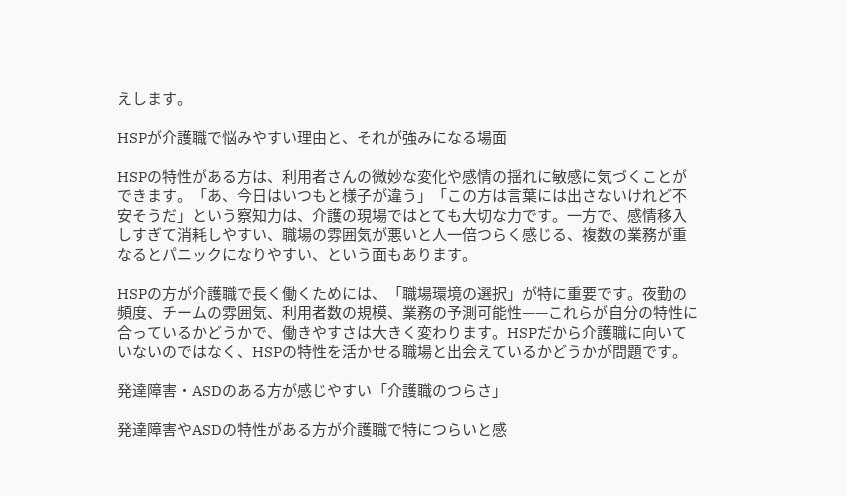えします。

HSPが介護職で悩みやすい理由と、それが強みになる場面

HSPの特性がある方は、利用者さんの微妙な変化や感情の揺れに敏感に気づくことができます。「あ、今日はいつもと様子が違う」「この方は言葉には出さないけれど不安そうだ」という察知力は、介護の現場ではとても大切な力です。一方で、感情移入しすぎて消耗しやすい、職場の雰囲気が悪いと人一倍つらく感じる、複数の業務が重なるとパニックになりやすい、という面もあります。

HSPの方が介護職で長く働くためには、「職場環境の選択」が特に重要です。夜勤の頻度、チームの雰囲気、利用者数の規模、業務の予測可能性——これらが自分の特性に合っているかどうかで、働きやすさは大きく変わります。HSPだから介護職に向いていないのではなく、HSPの特性を活かせる職場と出会えているかどうかが問題です。

発達障害・ASDのある方が感じやすい「介護職のつらさ」

発達障害やASDの特性がある方が介護職で特につらいと感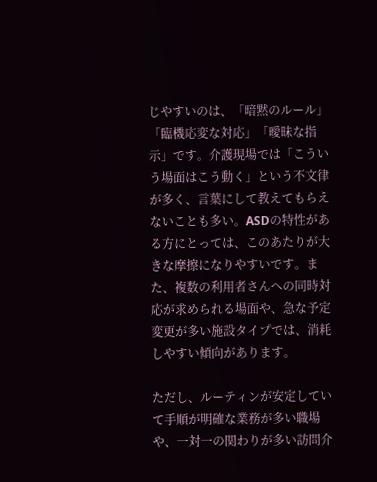じやすいのは、「暗黙のルール」「臨機応変な対応」「曖昧な指示」です。介護現場では「こういう場面はこう動く」という不文律が多く、言葉にして教えてもらえないことも多い。ASDの特性がある方にとっては、このあたりが大きな摩擦になりやすいです。また、複数の利用者さんへの同時対応が求められる場面や、急な予定変更が多い施設タイプでは、消耗しやすい傾向があります。

ただし、ルーティンが安定していて手順が明確な業務が多い職場や、一対一の関わりが多い訪問介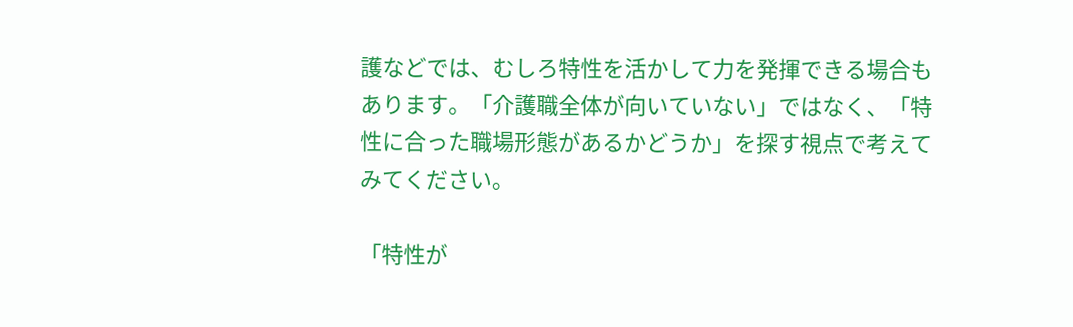護などでは、むしろ特性を活かして力を発揮できる場合もあります。「介護職全体が向いていない」ではなく、「特性に合った職場形態があるかどうか」を探す視点で考えてみてください。

「特性が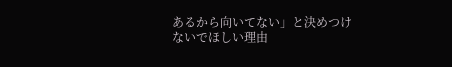あるから向いてない」と決めつけないでほしい理由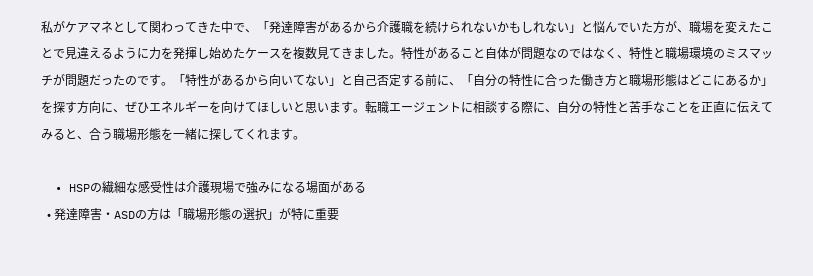私がケアマネとして関わってきた中で、「発達障害があるから介護職を続けられないかもしれない」と悩んでいた方が、職場を変えたことで見違えるように力を発揮し始めたケースを複数見てきました。特性があること自体が問題なのではなく、特性と職場環境のミスマッチが問題だったのです。「特性があるから向いてない」と自己否定する前に、「自分の特性に合った働き方と職場形態はどこにあるか」を探す方向に、ぜひエネルギーを向けてほしいと思います。転職エージェントに相談する際に、自分の特性と苦手なことを正直に伝えてみると、合う職場形態を一緒に探してくれます。

  • HSPの繊細な感受性は介護現場で強みになる場面がある
  • 発達障害・ASDの方は「職場形態の選択」が特に重要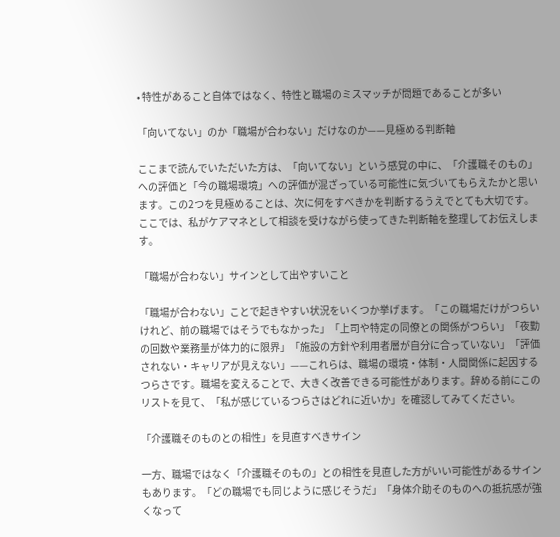• 特性があること自体ではなく、特性と職場のミスマッチが問題であることが多い

「向いてない」のか「職場が合わない」だけなのか——見極める判断軸

ここまで読んでいただいた方は、「向いてない」という感覚の中に、「介護職そのもの」への評価と「今の職場環境」への評価が混ざっている可能性に気づいてもらえたかと思います。この2つを見極めることは、次に何をすべきかを判断するうえでとても大切です。ここでは、私がケアマネとして相談を受けながら使ってきた判断軸を整理してお伝えします。

「職場が合わない」サインとして出やすいこと

「職場が合わない」ことで起きやすい状況をいくつか挙げます。「この職場だけがつらいけれど、前の職場ではそうでもなかった」「上司や特定の同僚との関係がつらい」「夜勤の回数や業務量が体力的に限界」「施設の方針や利用者層が自分に合っていない」「評価されない・キャリアが見えない」——これらは、職場の環境・体制・人間関係に起因するつらさです。職場を変えることで、大きく改善できる可能性があります。辞める前にこのリストを見て、「私が感じているつらさはどれに近いか」を確認してみてください。

「介護職そのものとの相性」を見直すべきサイン

一方、職場ではなく「介護職そのもの」との相性を見直した方がいい可能性があるサインもあります。「どの職場でも同じように感じそうだ」「身体介助そのものへの抵抗感が強くなって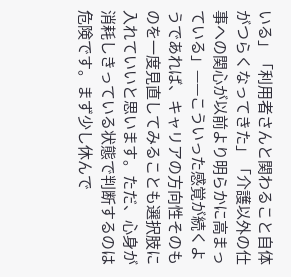いる」「利用者さんと関わること自体がつらくなってきた」「介護以外の仕事への関心が以前より明らかに高まっている」——こういった感覚が続くようであれば、キャリアの方向性そのものを一度見直してみることも選択肢に入れていいと思います。ただ、心身が消耗しきっている状態で判断するのは危険です。まず少し休んで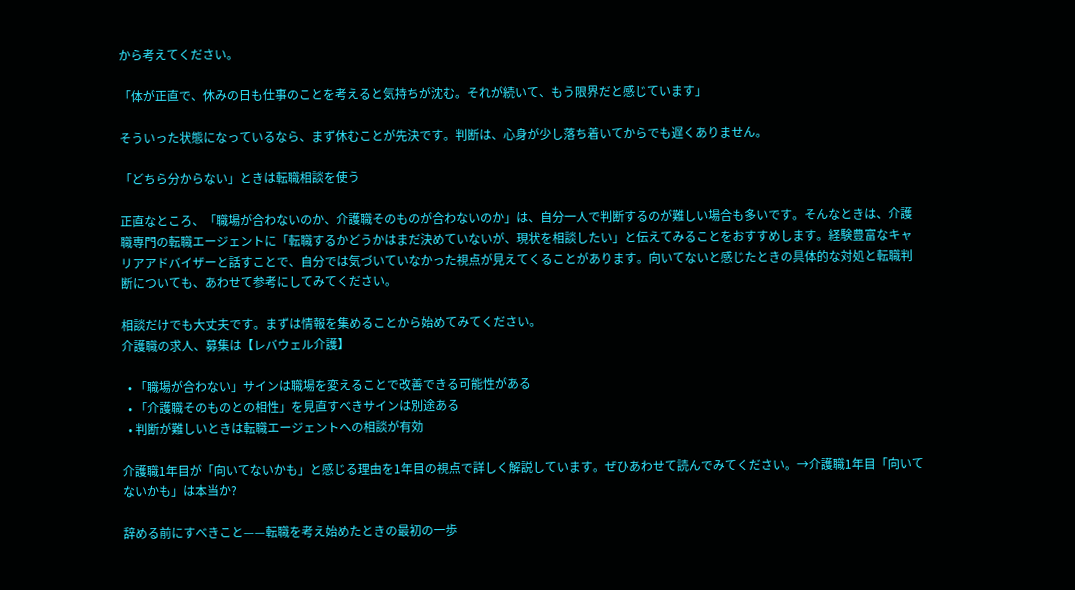から考えてください。

「体が正直で、休みの日も仕事のことを考えると気持ちが沈む。それが続いて、もう限界だと感じています」

そういった状態になっているなら、まず休むことが先決です。判断は、心身が少し落ち着いてからでも遅くありません。

「どちら分からない」ときは転職相談を使う

正直なところ、「職場が合わないのか、介護職そのものが合わないのか」は、自分一人で判断するのが難しい場合も多いです。そんなときは、介護職専門の転職エージェントに「転職するかどうかはまだ決めていないが、現状を相談したい」と伝えてみることをおすすめします。経験豊富なキャリアアドバイザーと話すことで、自分では気づいていなかった視点が見えてくることがあります。向いてないと感じたときの具体的な対処と転職判断についても、あわせて参考にしてみてください。

相談だけでも大丈夫です。まずは情報を集めることから始めてみてください。
介護職の求人、募集は【レバウェル介護】

  • 「職場が合わない」サインは職場を変えることで改善できる可能性がある
  • 「介護職そのものとの相性」を見直すべきサインは別途ある
  • 判断が難しいときは転職エージェントへの相談が有効

介護職1年目が「向いてないかも」と感じる理由を1年目の視点で詳しく解説しています。ぜひあわせて読んでみてください。→介護職1年目「向いてないかも」は本当か?

辞める前にすべきこと——転職を考え始めたときの最初の一歩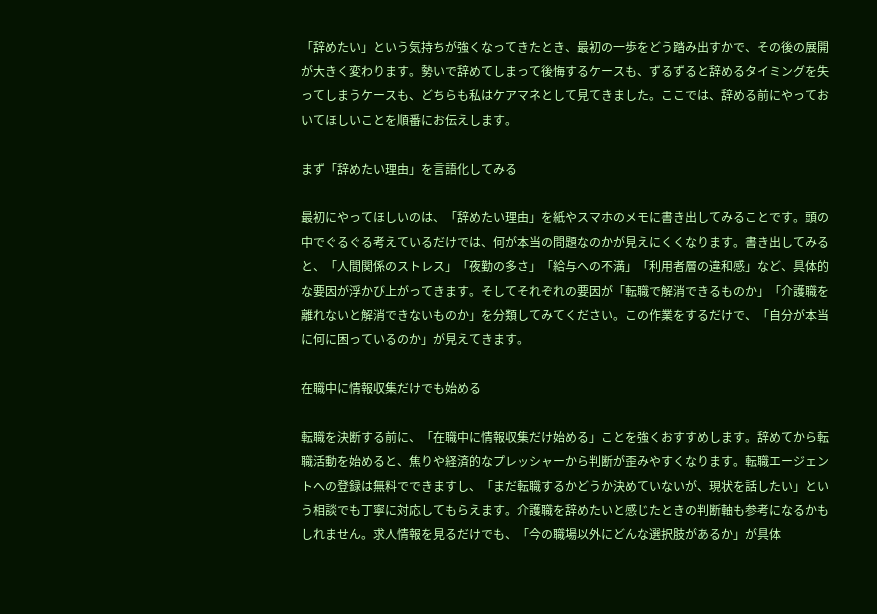「辞めたい」という気持ちが強くなってきたとき、最初の一歩をどう踏み出すかで、その後の展開が大きく変わります。勢いで辞めてしまって後悔するケースも、ずるずると辞めるタイミングを失ってしまうケースも、どちらも私はケアマネとして見てきました。ここでは、辞める前にやっておいてほしいことを順番にお伝えします。

まず「辞めたい理由」を言語化してみる

最初にやってほしいのは、「辞めたい理由」を紙やスマホのメモに書き出してみることです。頭の中でぐるぐる考えているだけでは、何が本当の問題なのかが見えにくくなります。書き出してみると、「人間関係のストレス」「夜勤の多さ」「給与への不満」「利用者層の違和感」など、具体的な要因が浮かび上がってきます。そしてそれぞれの要因が「転職で解消できるものか」「介護職を離れないと解消できないものか」を分類してみてください。この作業をするだけで、「自分が本当に何に困っているのか」が見えてきます。

在職中に情報収集だけでも始める

転職を決断する前に、「在職中に情報収集だけ始める」ことを強くおすすめします。辞めてから転職活動を始めると、焦りや経済的なプレッシャーから判断が歪みやすくなります。転職エージェントへの登録は無料でできますし、「まだ転職するかどうか決めていないが、現状を話したい」という相談でも丁寧に対応してもらえます。介護職を辞めたいと感じたときの判断軸も参考になるかもしれません。求人情報を見るだけでも、「今の職場以外にどんな選択肢があるか」が具体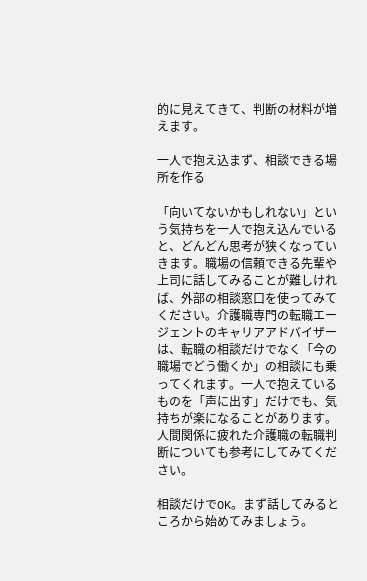的に見えてきて、判断の材料が増えます。

一人で抱え込まず、相談できる場所を作る

「向いてないかもしれない」という気持ちを一人で抱え込んでいると、どんどん思考が狭くなっていきます。職場の信頼できる先輩や上司に話してみることが難しければ、外部の相談窓口を使ってみてください。介護職専門の転職エージェントのキャリアアドバイザーは、転職の相談だけでなく「今の職場でどう働くか」の相談にも乗ってくれます。一人で抱えているものを「声に出す」だけでも、気持ちが楽になることがあります。人間関係に疲れた介護職の転職判断についても参考にしてみてください。

相談だけでOK。まず話してみるところから始めてみましょう。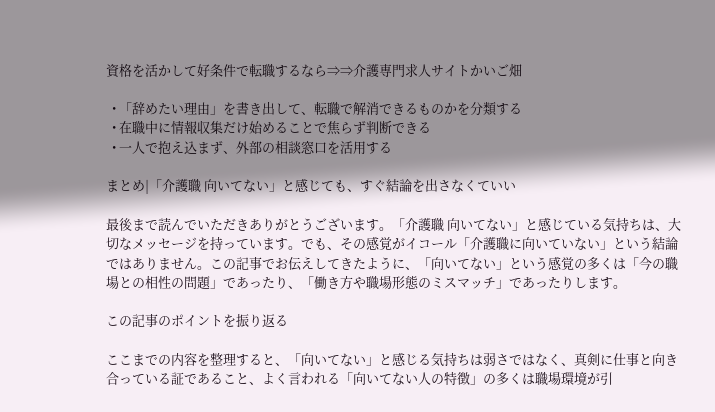資格を活かして好条件で転職するなら⇒⇒介護専門求人サイトかいご畑

  • 「辞めたい理由」を書き出して、転職で解消できるものかを分類する
  • 在職中に情報収集だけ始めることで焦らず判断できる
  • 一人で抱え込まず、外部の相談窓口を活用する

まとめ|「介護職 向いてない」と感じても、すぐ結論を出さなくていい

最後まで読んでいただきありがとうございます。「介護職 向いてない」と感じている気持ちは、大切なメッセージを持っています。でも、その感覚がイコール「介護職に向いていない」という結論ではありません。この記事でお伝えしてきたように、「向いてない」という感覚の多くは「今の職場との相性の問題」であったり、「働き方や職場形態のミスマッチ」であったりします。

この記事のポイントを振り返る

ここまでの内容を整理すると、「向いてない」と感じる気持ちは弱さではなく、真剣に仕事と向き合っている証であること、よく言われる「向いてない人の特徴」の多くは職場環境が引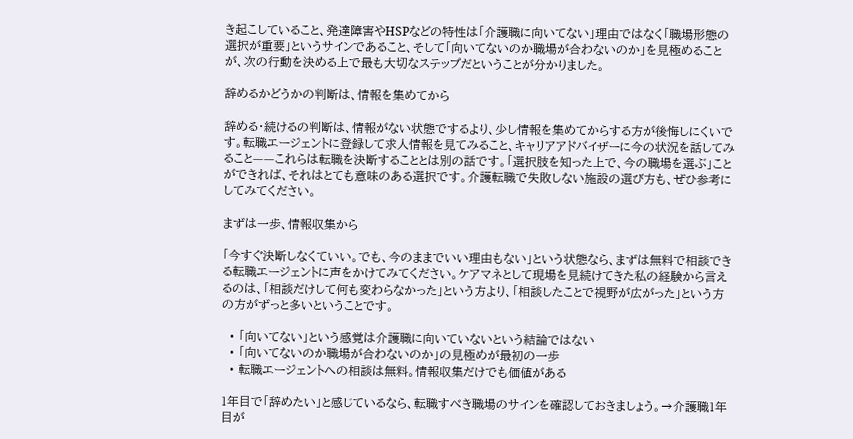き起こしていること、発達障害やHSPなどの特性は「介護職に向いてない」理由ではなく「職場形態の選択が重要」というサインであること、そして「向いてないのか職場が合わないのか」を見極めることが、次の行動を決める上で最も大切なステップだということが分かりました。

辞めるかどうかの判断は、情報を集めてから

辞める・続けるの判断は、情報がない状態でするより、少し情報を集めてからする方が後悔しにくいです。転職エージェントに登録して求人情報を見てみること、キャリアアドバイザーに今の状況を話してみること——これらは転職を決断することとは別の話です。「選択肢を知った上で、今の職場を選ぶ」ことができれば、それはとても意味のある選択です。介護転職で失敗しない施設の選び方も、ぜひ参考にしてみてください。

まずは一歩、情報収集から

「今すぐ決断しなくていい。でも、今のままでいい理由もない」という状態なら、まずは無料で相談できる転職エージェントに声をかけてみてください。ケアマネとして現場を見続けてきた私の経験から言えるのは、「相談だけして何も変わらなかった」という方より、「相談したことで視野が広がった」という方の方がずっと多いということです。

  • 「向いてない」という感覚は介護職に向いていないという結論ではない
  • 「向いてないのか職場が合わないのか」の見極めが最初の一歩
  • 転職エージェントへの相談は無料。情報収集だけでも価値がある

1年目で「辞めたい」と感じているなら、転職すべき職場のサインを確認しておきましょう。→介護職1年目が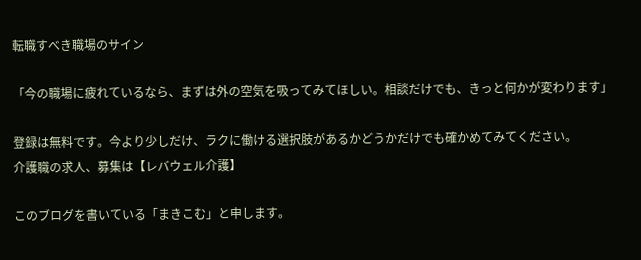転職すべき職場のサイン

「今の職場に疲れているなら、まずは外の空気を吸ってみてほしい。相談だけでも、きっと何かが変わります」

登録は無料です。今より少しだけ、ラクに働ける選択肢があるかどうかだけでも確かめてみてください。
介護職の求人、募集は【レバウェル介護】

このブログを書いている「まきこむ」と申します。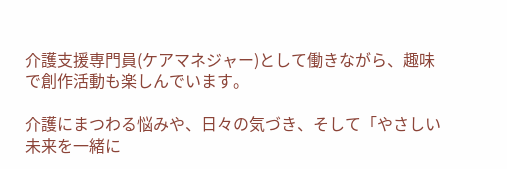介護支援専門員(ケアマネジャー)として働きながら、趣味で創作活動も楽しんでいます。

介護にまつわる悩みや、日々の気づき、そして「やさしい未来を一緒に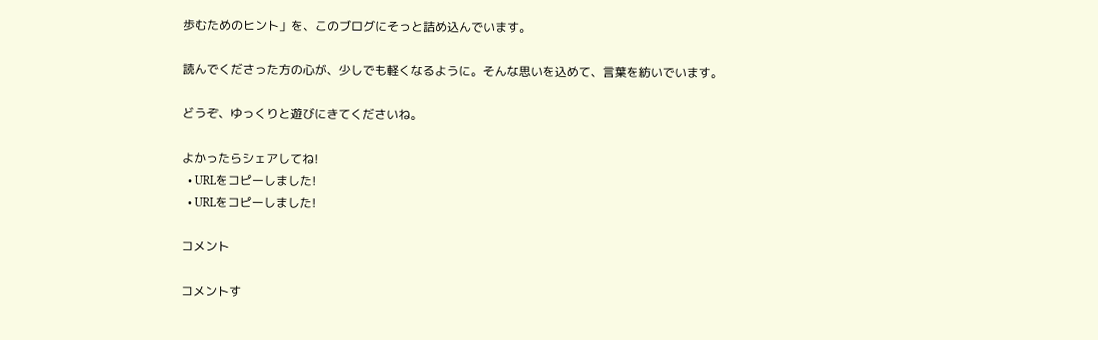歩むためのヒント」を、このブログにそっと詰め込んでいます。

読んでくださった方の心が、少しでも軽くなるように。そんな思いを込めて、言葉を紡いでいます。

どうぞ、ゆっくりと遊びにきてくださいね。

よかったらシェアしてね!
  • URLをコピーしました!
  • URLをコピーしました!

コメント

コメントす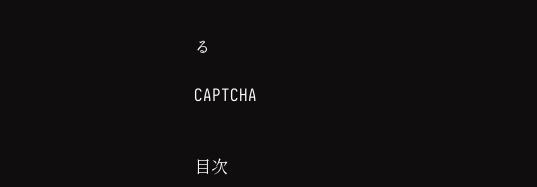る

CAPTCHA


目次